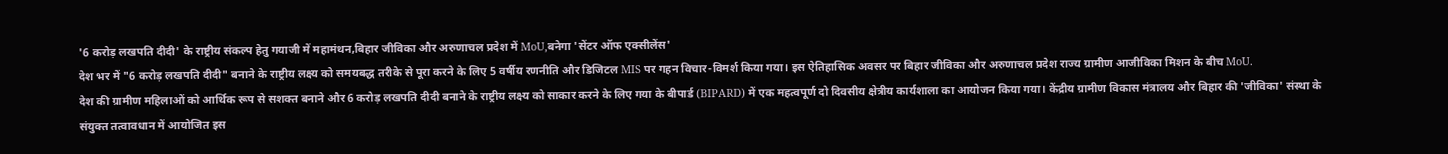'6 करोड़ लखपति दीदी' के राष्ट्रीय संकल्प हेतु गयाजी में महामंथन,बिहार जीविका और अरुणाचल प्रदेश में MoU,बनेगा 'सेंटर ऑफ एक्सीलेंस'
देश भर में "6 करोड़ लखपति दीदी" बनाने के राष्ट्रीय लक्ष्य को समयबद्ध तरीके से पूरा करने के लिए 5 वर्षीय रणनीति और डिजिटल MIS पर गहन विचार-विमर्श किया गया। इस ऐतिहासिक अवसर पर बिहार जीविका और अरुणाचल प्रदेश राज्य ग्रामीण आजीविका मिशन के बीच MoU.
देश की ग्रामीण महिलाओं को आर्थिक रूप से सशक्त बनाने और 6 करोड़ लखपति दीदी बनाने के राष्ट्रीय लक्ष्य को साकार करने के लिए गया के बीपार्ड (BIPARD) में एक महत्वपूर्ण दो दिवसीय क्षेत्रीय कार्यशाला का आयोजन किया गया। केंद्रीय ग्रामीण विकास मंत्रालय और बिहार की 'जीविका' संस्था के संयुक्त तत्वावधान में आयोजित इस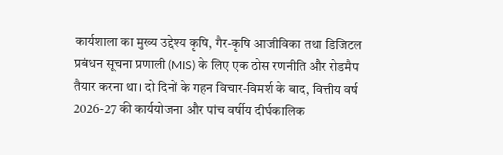कार्यशाला का मुख्य उद्देश्य कृषि, गैर-कृषि आजीविका तथा डिजिटल प्रबंधन सूचना प्रणाली (MIS) के लिए एक ठोस रणनीति और रोडमैप तैयार करना था। दो दिनों के गहन विचार-विमर्श के बाद, वित्तीय वर्ष 2026-27 की कार्ययोजना और पांच वर्षीय दीर्घकालिक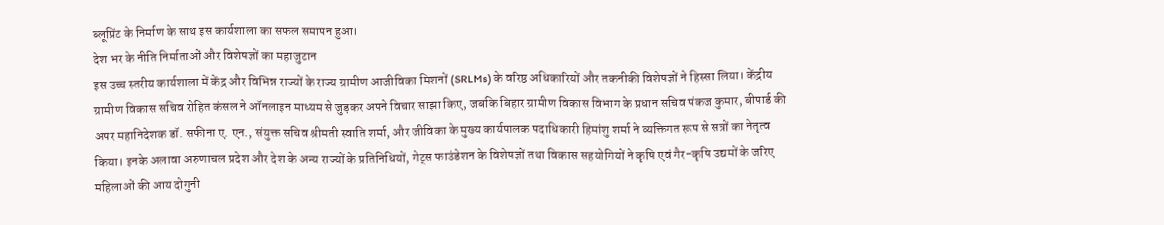ब्लूप्रिंट के निर्माण के साथ इस कार्यशाला का सफल समापन हुआ।
देश भर के नीति निर्माताओं और विशेषज्ञों का महाजुटान
इस उच्च स्तरीय कार्यशाला में केंद्र और विभिन्न राज्यों के राज्य ग्रामीण आजीविका मिशनों (SRLMs) के वरिष्ठ अधिकारियों और तकनीकी विशेषज्ञों ने हिस्सा लिया। केंद्रीय ग्रामीण विकास सचिव रोहित कंसल ने ऑनलाइन माध्यम से जुड़कर अपने विचार साझा किए, जबकि बिहार ग्रामीण विकास विभाग के प्रधान सचिव पंकज कुमार, बीपार्ड की अपर महानिदेशक डॉ. सफीना ए. एन., संयुक्त सचिव श्रीमती स्वाति शर्मा, और जीविका के मुख्य कार्यपालक पदाधिकारी हिमांशु शर्मा ने व्यक्तिगत रूप से सत्रों का नेतृत्व किया। इनके अलावा अरुणाचल प्रदेश और देश के अन्य राज्यों के प्रतिनिधियों, गेट्स फाउंडेशन के विशेषज्ञों तथा विकास सहयोगियों ने कृषि एवं गैर-कृषि उद्यमों के जरिए महिलाओं की आय दोगुनी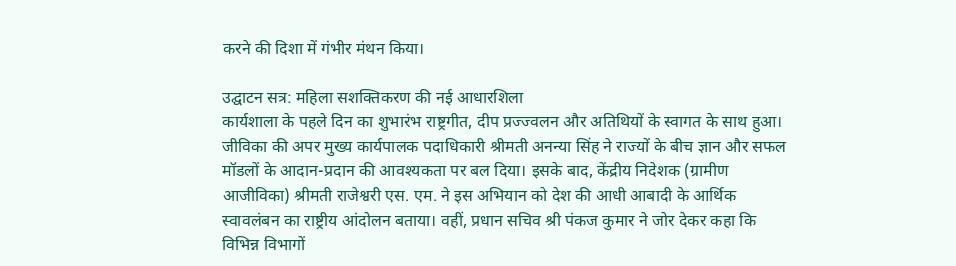करने की दिशा में गंभीर मंथन किया।

उद्घाटन सत्र: महिला सशक्तिकरण की नई आधारशिला
कार्यशाला के पहले दिन का शुभारंभ राष्ट्रगीत, दीप प्रज्ज्वलन और अतिथियों के स्वागत के साथ हुआ। जीविका की अपर मुख्य कार्यपालक पदाधिकारी श्रीमती अनन्या सिंह ने राज्यों के बीच ज्ञान और सफल मॉडलों के आदान-प्रदान की आवश्यकता पर बल दिया। इसके बाद, केंद्रीय निदेशक (ग्रामीण आजीविका) श्रीमती राजेश्वरी एस. एम. ने इस अभियान को देश की आधी आबादी के आर्थिक स्वावलंबन का राष्ट्रीय आंदोलन बताया। वहीं, प्रधान सचिव श्री पंकज कुमार ने जोर देकर कहा कि विभिन्न विभागों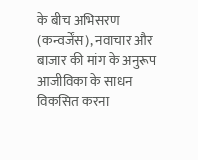के बीच अभिसरण (कन्वर्जेंस), नवाचार और बाजार की मांग के अनुरूप आजीविका के साधन विकसित करना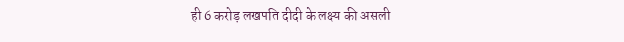ही 6 करोड़ लखपति दीदी के लक्ष्य की असली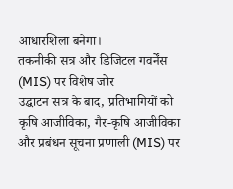आधारशिला बनेगा।
तकनीकी सत्र और डिजिटल गवर्नेंस (MIS) पर विशेष जोर
उद्घाटन सत्र के बाद, प्रतिभागियों को कृषि आजीविका, गैर-कृषि आजीविका और प्रबंधन सूचना प्रणाली (MIS) पर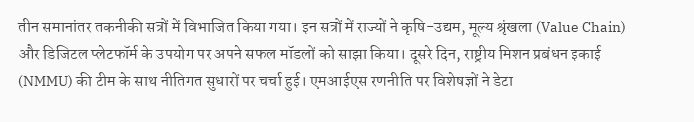तीन समानांतर तकनीकी सत्रों में विभाजित किया गया। इन सत्रों में राज्यों ने कृषि-उद्यम, मूल्य श्रृंखला (Value Chain) और डिजिटल प्लेटफॉर्म के उपयोग पर अपने सफल मॉडलों को साझा किया। दूसरे दिन, राष्ट्रीय मिशन प्रबंधन इकाई (NMMU) की टीम के साथ नीतिगत सुधारों पर चर्चा हुई। एमआईएस रणनीति पर विशेषज्ञों ने डेटा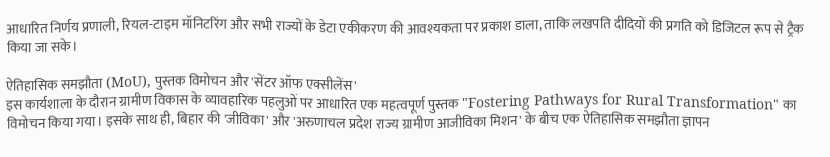आधारित निर्णय प्रणाली, रियल-टाइम मॉनिटरिंग और सभी राज्यों के डेटा एकीकरण की आवश्यकता पर प्रकाश डाला, ताकि लखपति दीदियों की प्रगति को डिजिटल रूप से ट्रैक किया जा सके।

ऐतिहासिक समझौता (MoU), पुस्तक विमोचन और 'सेंटर ऑफ एक्सीलेंस'
इस कार्यशाला के दौरान ग्रामीण विकास के व्यावहारिक पहलुओं पर आधारित एक महत्वपूर्ण पुस्तक "Fostering Pathways for Rural Transformation" का विमोचन किया गया। इसके साथ ही, बिहार की 'जीविका' और 'अरुणाचल प्रदेश राज्य ग्रामीण आजीविका मिशन' के बीच एक ऐतिहासिक समझौता ज्ञापन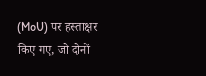(MoU) पर हस्ताक्षर किए गए, जो दोनों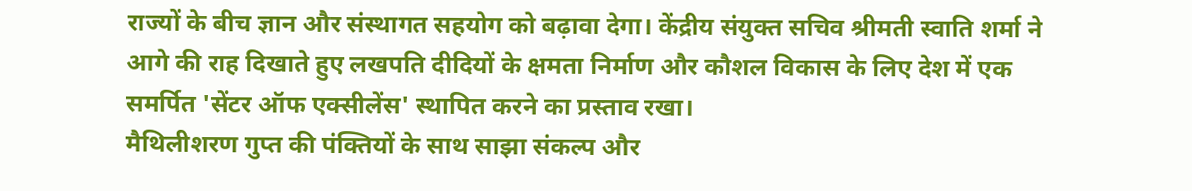राज्यों के बीच ज्ञान और संस्थागत सहयोग को बढ़ावा देगा। केंद्रीय संयुक्त सचिव श्रीमती स्वाति शर्मा ने आगे की राह दिखाते हुए लखपति दीदियों के क्षमता निर्माण और कौशल विकास के लिए देश में एक समर्पित 'सेंटर ऑफ एक्सीलेंस' स्थापित करने का प्रस्ताव रखा।
मैथिलीशरण गुप्त की पंक्तियों के साथ साझा संकल्प और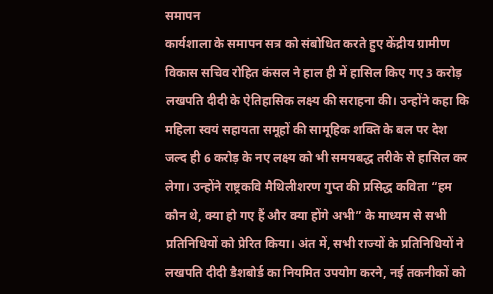समापन
कार्यशाला के समापन सत्र को संबोधित करते हुए केंद्रीय ग्रामीण विकास सचिव रोहित कंसल ने हाल ही में हासिल किए गए 3 करोड़ लखपति दीदी के ऐतिहासिक लक्ष्य की सराहना की। उन्होंने कहा कि महिला स्वयं सहायता समूहों की सामूहिक शक्ति के बल पर देश जल्द ही 6 करोड़ के नए लक्ष्य को भी समयबद्ध तरीके से हासिल कर लेगा। उन्होंने राष्ट्रकवि मैथिलीशरण गुप्त की प्रसिद्ध कविता “हम कौन थे, क्या हो गए हैं और क्या होंगे अभी” के माध्यम से सभी प्रतिनिधियों को प्रेरित किया। अंत में, सभी राज्यों के प्रतिनिधियों ने लखपति दीदी डैशबोर्ड का नियमित उपयोग करने, नई तकनीकों को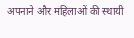अपनाने और महिलाओं की स्थायी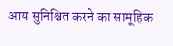आय सुनिश्चित करने का सामूहिक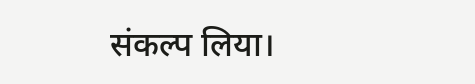संकल्प लिया।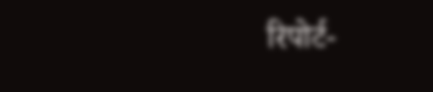रिपोर्ट-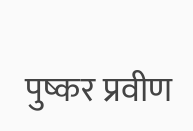पुष्कर प्रवीण